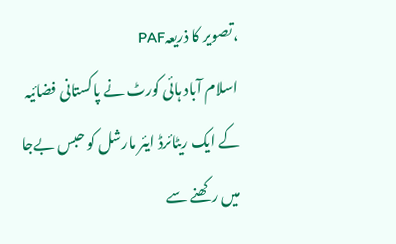،تصویر کا ذریعہPAF
اسلام آباد ہائی کورٹ نے پاکستانی فضائیہ کے ایک ریٹائرڈ ایئر مارشل کو حبس بےجا میں رکھنے سے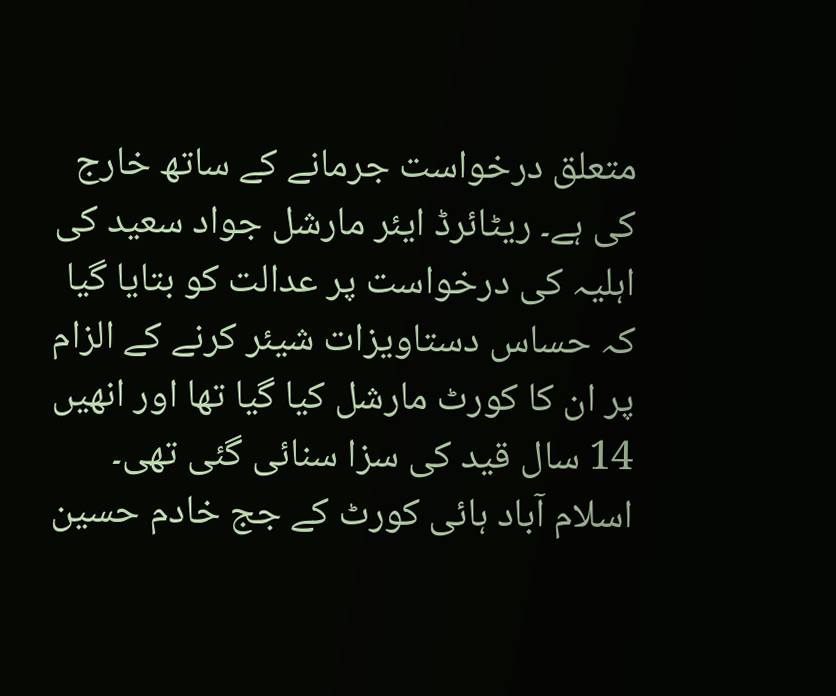متعلق درخواست جرمانے کے ساتھ خارج کی ہے۔ ریٹائرڈ ایئر مارشل جواد سعید کی اہلیہ کی درخواست پر عدالت کو بتایا گیا کہ حساس دستاویزات شیئر کرنے کے الزام پر ان کا کورٹ مارشل کیا گیا تھا اور انھیں 14 سال قید کی سزا سنائی گئی تھی۔
اسلام آباد ہائی کورٹ کے جج خادم حسین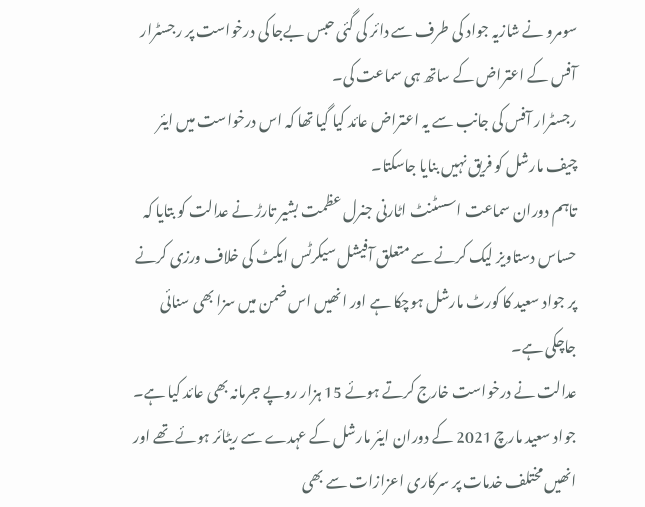سومرو نے شازیہ جواد کی طرف سے دائر کی گئی حبس بےجا کی درخواست پر رجسٹرار آفس کے اعتراض کے ساتھ ہی سماعت کی۔
رجسٹرار آفس کی جانب سے یہ اعتراض عائد کیا گیا تھا کہ اس درخواست میں ایئر چیف مارشل کو فریق نہیں بنایا جاسکتا۔
تاہم دوران سماعت اسسٹنٹ اٹارنی جنرل عظمت بشیر تارڑ نے عدالت کو بتایا کہ حساس دستاویز لیک کرنے سے متعلق آفیشل سیکرٹس ایکٹ کی خلاف ورزی کرنے پر جواد سعید کا کورٹ مارشل ہوچکا ہے اور انھیں اس ضمن میں سزا بھی سنائی جاچکی ہے۔
عدالت نے درخواست خارج کرتے ہوئے 15 ہزار روپے جرمانہ بھی عائد کیا ہے۔
جواد سعید مارچ 2021 کے دوران ایئر مارشل کے عہدے سے ریٹائر ہوئے تھے اور انھیں مختلف خدمات پر سرکاری اعزازات سے بھی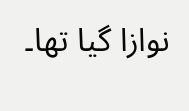نوازا گیا تھا۔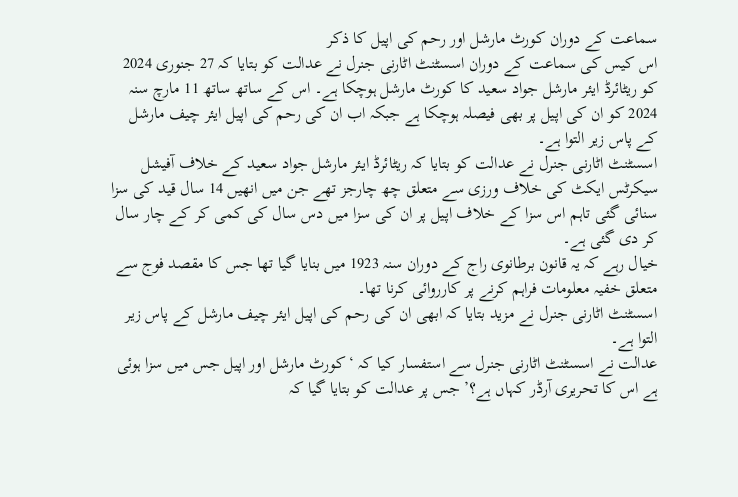سماعت کے دوران کورٹ مارشل اور رحم کی اپیل کا ذکر
اس کیس کی سماعت کے دوران اسسٹنٹ اٹارنی جنرل نے عدالت کو بتایا کہ 27 جنوری 2024 کو ریٹائرڈ ایئر مارشل جواد سعید کا کورٹ مارشل ہوچکا ہے۔ اس کے ساتھ ساتھ 11 مارچ سنہ 2024 کو ان کی اپیل پر بھی فیصلہ ہوچکا ہے جبکہ اب ان کی رحم کی اپیل ایئر چیف مارشل کے پاس زیر التوا ہے۔
اسسٹنٹ اٹارنی جنرل نے عدالت کو بتایا کہ ریٹائرڈ ایئر مارشل جواد سعید کے خلاف آفیشل سیکرٹس ایکٹ کی خلاف ورزی سے متعلق چھ چارجز تھے جن میں انھیں 14 سال قید کی سزا سنائی گئی تاہم اس سزا کے خلاف اپیل پر ان کی سزا میں دس سال کی کمی کر کے چار سال کر دی گئی ہے۔
خیال رہے کہ یہ قانون برطانوی راج کے دوران سنہ 1923 میں بنایا گیا تھا جس کا مقصد فوج سے متعلق خفیہ معلومات فراہم کرنے پر کارروائی کرنا تھا۔
اسسٹنٹ اٹارنی جنرل نے مزید بتایا کہ ابھی ان کی رحم کی اپیل ایئر چیف مارشل کے پاس زیر التوا ہے۔
عدالت نے اسسٹنٹ اٹارنی جنرل سے استفسار کیا کہ ‘کورٹ مارشل اور اپیل جس میں سزا ہوئی ہے اس کا تحریری آرڈر کہاں ہے؟’ جس پر عدالت کو بتایا گیا کہ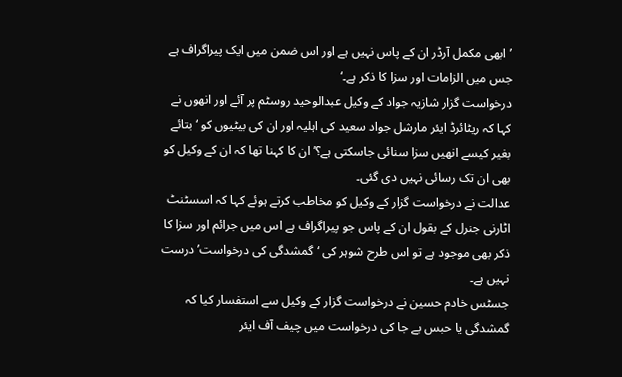’ابھی مکمل آرڈر ان کے پاس نہیں ہے اور اس ضمن میں ایک پیراگراف ہے جس میں الزامات اور سزا کا ذکر ہے۔‘
درخواست گزار شازیہ جواد کے وکیل عبدالوحید روسٹم پر آئے اور انھوں نے کہا کہ ریٹائرڈ ایئر مارشل جواد سعید کی اہلیہ اور ان کی بیٹیوں کو ‘بتائے بغیر کیسے انھیں سزا سنائی جاسکتی ہے؟’ ان کا کہنا تھا کہ ان کے وکیل کو بھی ان تک رسائی نہیں دی گئی۔
عدالت نے درخواست گزار کے وکیل کو مخاطب کرتے ہوئے کہا کہ اسسٹنٹ اٹارنی جنرل کے بقول ان کے پاس جو پیراگراف ہے اس میں جرائم اور سزا کا ذکر بھی موجود ہے تو اس طرح شوہر کی ‘گمشدگی کی درخواست’ درست نہیں ہے۔
جسٹس خادم حسین نے درخواست گزار کے وکیل سے استفسار کیا کہ گمشدگی یا حبس بے جا کی درخواست میں چیف آف ایئر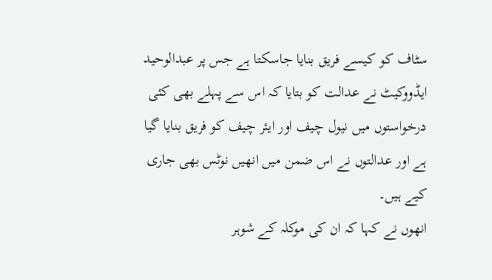سٹاف کو کیسے فریق بنایا جاسکتا ہے جس پر عبدالوحید ایڈووکیٹ نے عدالت کو بتایا کہ اس سے پہلے بھی کئی درخواستوں میں نیول چیف اور ایئر چیف کو فریق بنایا گیا ہے اور عدالتوں نے اس ضمن میں انھیں نوٹس بھی جاری کیے ہیں۔
انھوں نے کہا کہ ان کی موکلہ کے شوہر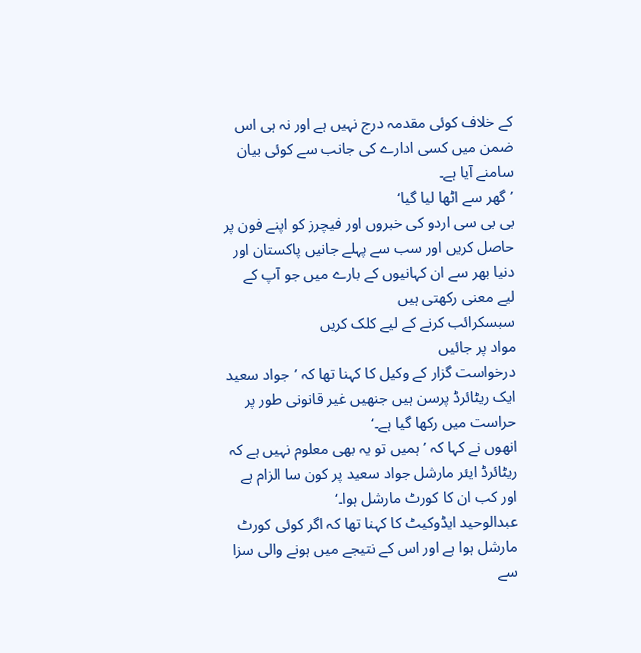کے خلاف کوئی مقدمہ درج نہیں ہے اور نہ ہی اس ضمن میں کسی ادارے کی جانب سے کوئی بیان سامنے آیا ہے۔
’گھر سے اٹھا لیا گیا‘
بی بی سی اردو کی خبروں اور فیچرز کو اپنے فون پر حاصل کریں اور سب سے پہلے جانیں پاکستان اور دنیا بھر سے ان کہانیوں کے بارے میں جو آپ کے لیے معنی رکھتی ہیں
سبسکرائب کرنے کے لیے کلک کریں
مواد پر جائیں
درخواست گزار کے وکیل کا کہنا تھا کہ ’جواد سعید ایک ریٹائرڈ پرسن ہیں جنھیں غیر قانونی طور پر حراست میں رکھا گیا ہے۔‘
انھوں نے کہا کہ ’ہمیں تو یہ بھی معلوم نہیں ہے کہ ریٹائرڈ ایئر مارشل جواد سعید پر کون سا الزام ہے اور کب ان کا کورٹ مارشل ہوا۔‘
عبدالوحید ایڈوکیٹ کا کہنا تھا کہ اگر کوئی کورٹ مارشل ہوا ہے اور اس کے نتیجے میں ہونے والی سزا سے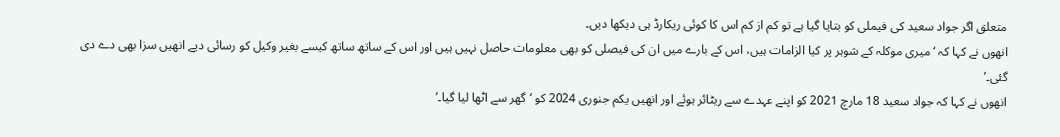متعلق اگر جواد سعید کی فیملی کو بتایا گیا ہے تو کم از کم اس کا کوئی ریکارڈ ہی دیکھا دیں۔
انھوں نے کہا کہ ‘میری موکلہ کے شوہر پر کیا الزامات ہیں، اس کے بارے میں ان کی فیصلی کو بھی معلومات حاصل نہیں ہیں اور اس کے ساتھ ساتھ کیسے بغیر وکیل کو رسائی دیے انھیں سزا بھی دے دی گئی۔’
انھوں نے کہا کہ جواد سعید 18 مارچ 2021 کو اپنے عہدے سے ریٹائر ہوئے اور انھیں یکم جنوری 2024 کو ‘گھر سے اٹھا لیا گیا۔’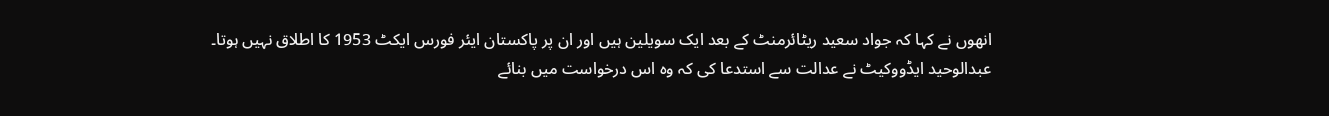انھوں نے کہا کہ جواد سعید ریٹائرمنٹ کے بعد ایک سویلین ہیں اور ان پر پاکستان ایئر فورس ایکٹ 1953 کا اطلاق نہیں ہوتا۔
عبدالوحید ایڈووکیٹ نے عدالت سے استدعا کی کہ وہ اس درخواست میں بنائے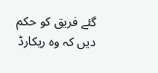گئے فریق کو حکم دیں کہ وہ ریکارڈ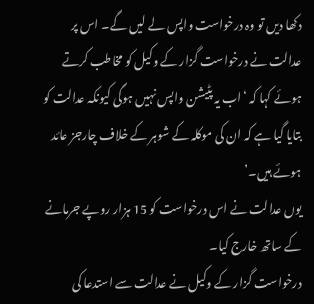دکھا دیں تو وہ درخواست واپس لے لیں گے۔ اس پر عدالت نے درخواست گزار کے وکیل کو مخاطب کرتے ہوئے کہا کہ ‘اب یہ پٹیشن واپس نہیں ہوگی کیونکہ عدالت کو بتایا گیا ہے کہ ان کی موکلہ کے شوہر کے خلاف چارجز عائد ہوئے ہیں۔’
یوں عدالت نے اس درخواست کو 15 ہزار روپے جرمانے کے ساتھ خارج کیا۔
درخواست گزار کے وکیل نے عدالت سے استدعا کی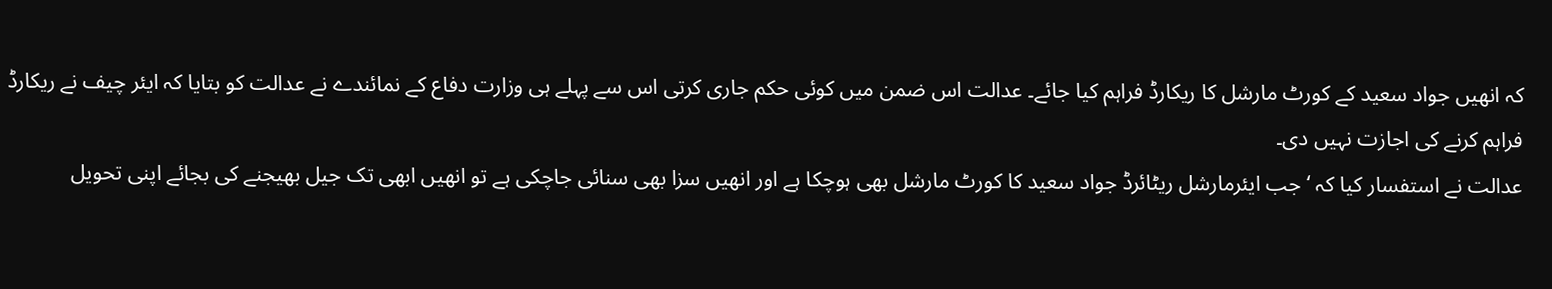کہ انھیں جواد سعید کے کورٹ مارشل کا ریکارڈ فراہم کیا جائے۔ عدالت اس ضمن میں کوئی حکم جاری کرتی اس سے پہلے ہی وزارت دفاع کے نمائندے نے عدالت کو بتایا کہ ایئر چیف نے ریکارڈ فراہم کرنے کی اجازت نہیں دی۔
عدالت نے استفسار کیا کہ ‘جب ایئرمارشل ریٹائرڈ جواد سعید کا کورٹ مارشل بھی ہوچکا ہے اور انھیں سزا بھی سنائی جاچکی ہے تو انھیں ابھی تک جیل بھیجنے کی بجائے اپنی تحویل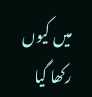میں کیوں رکھا گیا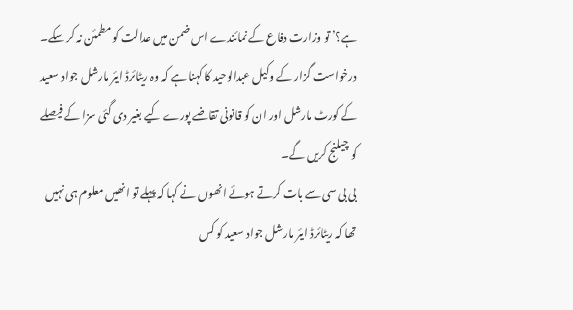ہے؟’ تو وزارت دفاع کے نمائندے اس ضمن میں عدالت کو مطمئن نہ کر سکے۔
درخواست گزار کے وکیل عبدالوحید کا کہنا ہے کہ وہ ریٹائرڈ ایئر مارشل جواد سعید کے کورٹ مارشل اور ان کو قانونی تقاضے پورے کیے بغیر دی گئی سزا کے فیصلے کو چیلنج کریں گے۔
بی بی سی سے بات کرتے ہوئے انھوں نے کہا کہ پہلے تو انھیں معلوم ہی نہیں تھا کہ ریٹائرڈ ایئر مارشل جواد سعید کو کس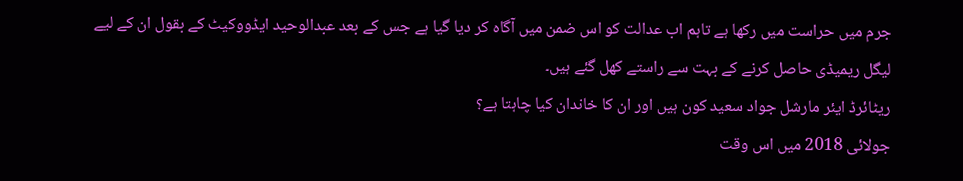جرم میں حراست میں رکھا ہے تاہم اب عدالت کو اس ضمن میں آگاہ کر دیا گیا ہے جس کے بعد عبدالوحید ایڈووکیٹ کے بقول ان کے لیے لیگل ریمیڈی حاصل کرنے کے بہت سے راستے کھل گئے ہیں۔
ریٹائرڈ ایئر مارشل جواد سعید کون ہیں اور ان کا خاندان کیا چاہتا ہے؟
جولائی 2018 میں اس وقت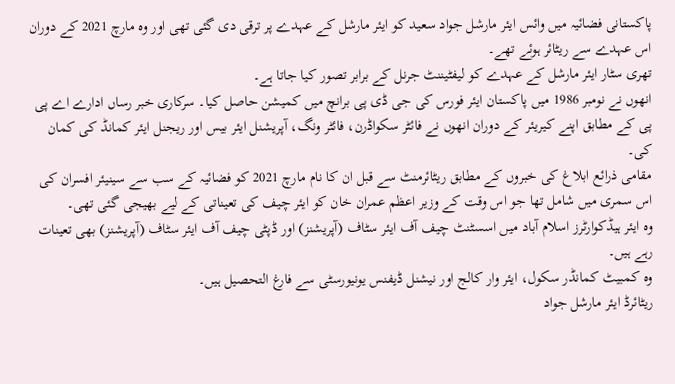پاکستانی فضائیہ میں وائس ایئر مارشل جواد سعید کو ایئر مارشل کے عہدے پر ترقی دی گئی تھی اور وہ مارچ 2021 کے دوران اس عہدے سے ریٹائر ہوئے تھے۔
تھری سٹار ایئر مارشل کے عہدے کو لیفٹیننٹ جرنل کے برابر تصور کیا جاتا ہے۔
انھوں نے نومبر 1986 میں پاکستان ایئر فورس کی جی ڈی پی برانچ میں کمیشن حاصل کیا۔ سرکاری خبر رساں ادارے اے پی پی کے مطابق اپنے کیریئر کے دوران انھوں نے فائٹر سکواڈرن، فائٹر ونگ، آپریشنل ایئر بیس اور ریجنل ایئر کمانڈ کی کمان کی۔
مقامی ذرائع ابلاغ کی خبروں کے مطابق ریٹائرمنٹ سے قبل ان کا نام مارچ 2021 کو فضائیہ کے سب سے سینیئر افسران کی اس سمری میں شامل تھا جو اس وقت کے وزیر اعظم عمران خان کو ایئر چیف کی تعیناتی کے لیے بھیجی گئی تھی۔
وہ ایئر ہیڈکوارٹرز اسلام آباد میں اسسٹنٹ چیف آف ایئر سٹاف (آپریشنز) اور ڈپٹی چیف آف ایئر سٹاف (آپریشنز) بھی تعینات رہے ہیں۔
وہ کمبیٹ کمانڈر سکول، ایئر وار کالج اور نیشنل ڈیفنس یونیورسٹی سے فارغ التحصیل ہیں۔
ریٹائرڈ ایئر مارشل جواد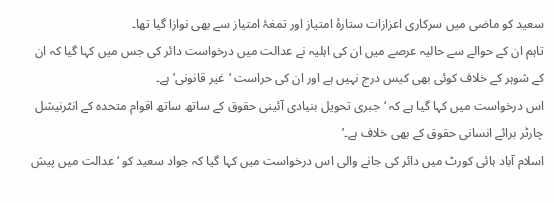سعید کو ماضی میں سرکاری اعزازات ستارۂ امتیاز اور تمغۂ امتیاز سے بھی نوازا گیا تھا۔
تاہم ان کے حوالے سے حالیہ عرصے میں ان کی اہلیہ نے عدالت میں درخواست دائر کی جس میں کہا گیا کہ ان کے شوہر کے خلاف کوئی بھی کیس درج نہیں ہے اور ان کی حراست ‘غیر قانونی’ ہے۔
اس درخواست میں کہا گیا ہے کہ ‘جبری تحویل بنیادی آئینی حقوق کے ساتھ ساتھ اقوام متحدہ کے انٹرنیشل چارٹر برائے انسانی حقوق کے بھی خلاف ہے۔’
اسلام آباد ہائی کورٹ میں دائر کی جانے والی اس درخواست میں کہا گیا کہ جواد سعید کو ‘عدالت میں پیش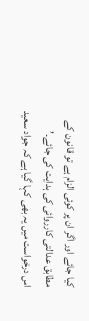کیا جائے اور اگر ان پر کوئی الزام ہے تو قانون کے مطابق عدالتی کارروائی کی ہدایت کی جائے۔’
اس درخواست میں یہ بھی کہا گیا ہے کہ جواد سعید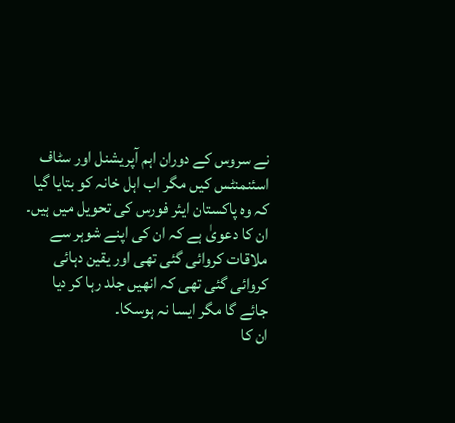نے سروس کے دوران اہم آپریشنل اور سٹاف اسئنمنٹس کیں مگر اب اہل خانہ کو بتایا گیا کہ وہ پاکستان ایئر فورس کی تحویل میں ہیں۔
ان کا دعویٰ ہے کہ ان کی اپنے شوہر سے ملاقات کروائی گئی تھی اور یقین دہائی کروائی گئی تھی کہ انھیں جلد رہا کر دیا جائے گا مگر ایسا نہ ہوسکا۔
ان کا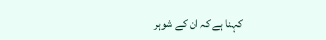کہنا ہے کہ ان کے شوہر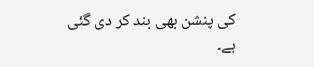کی پنشن بھی بند کر دی گئی ہے۔